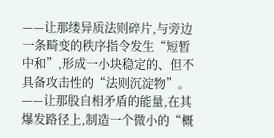——让那缕异质法则碎片,与旁边一条畸变的秩序指令发生“短暂中和”,形成一小块稳定的、但不具备攻击性的“法则沉淀物”。
——让那股自相矛盾的能量,在其爆发路径上,制造一个微小的“概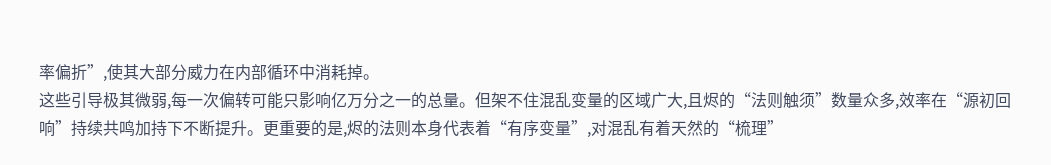率偏折”,使其大部分威力在内部循环中消耗掉。
这些引导极其微弱,每一次偏转可能只影响亿万分之一的总量。但架不住混乱变量的区域广大,且烬的“法则触须”数量众多,效率在“源初回响”持续共鸣加持下不断提升。更重要的是,烬的法则本身代表着“有序变量”,对混乱有着天然的“梳理”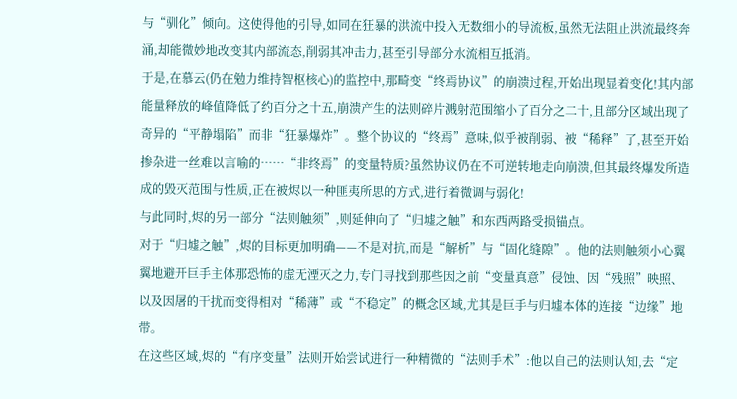与“驯化”倾向。这使得他的引导,如同在狂暴的洪流中投入无数细小的导流板,虽然无法阻止洪流最终奔涌,却能微妙地改变其内部流态,削弱其冲击力,甚至引导部分水流相互抵消。
于是,在慕云(仍在勉力维持智枢核心)的监控中,那畸变“终焉协议”的崩溃过程,开始出现显着变化!其内部能量释放的峰值降低了约百分之十五,崩溃产生的法则碎片溅射范围缩小了百分之二十,且部分区域出现了奇异的“平静塌陷”而非“狂暴爆炸”。整个协议的“终焉”意味,似乎被削弱、被“稀释”了,甚至开始掺杂进一丝难以言喻的……“非终焉”的变量特质?虽然协议仍在不可逆转地走向崩溃,但其最终爆发所造成的毁灭范围与性质,正在被烬以一种匪夷所思的方式,进行着微调与弱化!
与此同时,烬的另一部分“法则触须”,则延伸向了“归墟之触”和东西两路受损锚点。
对于“归墟之触”,烬的目标更加明确——不是对抗,而是“解析”与“固化缝隙”。他的法则触须小心翼翼地避开巨手主体那恐怖的虚无湮灭之力,专门寻找到那些因之前“变量真意”侵蚀、因“残照”映照、以及因屠的干扰而变得相对“稀薄”或“不稳定”的概念区域,尤其是巨手与归墟本体的连接“边缘”地带。
在这些区域,烬的“有序变量”法则开始尝试进行一种精微的“法则手术”:他以自己的法则认知,去“定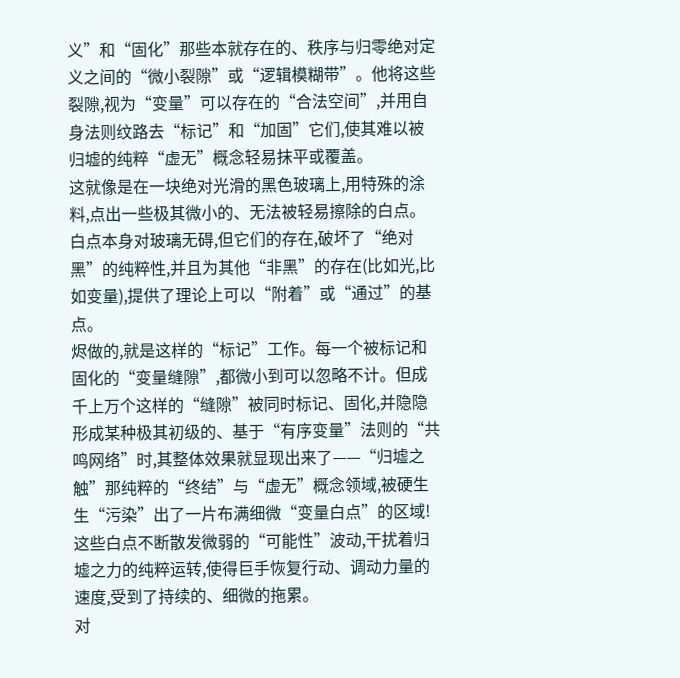义”和“固化”那些本就存在的、秩序与归零绝对定义之间的“微小裂隙”或“逻辑模糊带”。他将这些裂隙,视为“变量”可以存在的“合法空间”,并用自身法则纹路去“标记”和“加固”它们,使其难以被归墟的纯粹“虚无”概念轻易抹平或覆盖。
这就像是在一块绝对光滑的黑色玻璃上,用特殊的涂料,点出一些极其微小的、无法被轻易擦除的白点。白点本身对玻璃无碍,但它们的存在,破坏了“绝对黑”的纯粹性,并且为其他“非黑”的存在(比如光,比如变量),提供了理论上可以“附着”或“通过”的基点。
烬做的,就是这样的“标记”工作。每一个被标记和固化的“变量缝隙”,都微小到可以忽略不计。但成千上万个这样的“缝隙”被同时标记、固化,并隐隐形成某种极其初级的、基于“有序变量”法则的“共鸣网络”时,其整体效果就显现出来了——“归墟之触”那纯粹的“终结”与“虚无”概念领域,被硬生生“污染”出了一片布满细微“变量白点”的区域!这些白点不断散发微弱的“可能性”波动,干扰着归墟之力的纯粹运转,使得巨手恢复行动、调动力量的速度,受到了持续的、细微的拖累。
对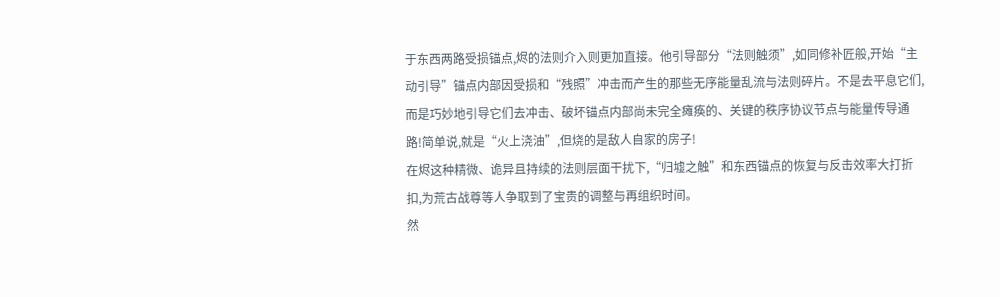于东西两路受损锚点,烬的法则介入则更加直接。他引导部分“法则触须”,如同修补匠般,开始“主动引导”锚点内部因受损和“残照”冲击而产生的那些无序能量乱流与法则碎片。不是去平息它们,而是巧妙地引导它们去冲击、破坏锚点内部尚未完全瘫痪的、关键的秩序协议节点与能量传导通路!简单说,就是“火上浇油”,但烧的是敌人自家的房子!
在烬这种精微、诡异且持续的法则层面干扰下,“归墟之触”和东西锚点的恢复与反击效率大打折扣,为荒古战尊等人争取到了宝贵的调整与再组织时间。
然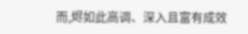而,烬如此高调、深入且富有成效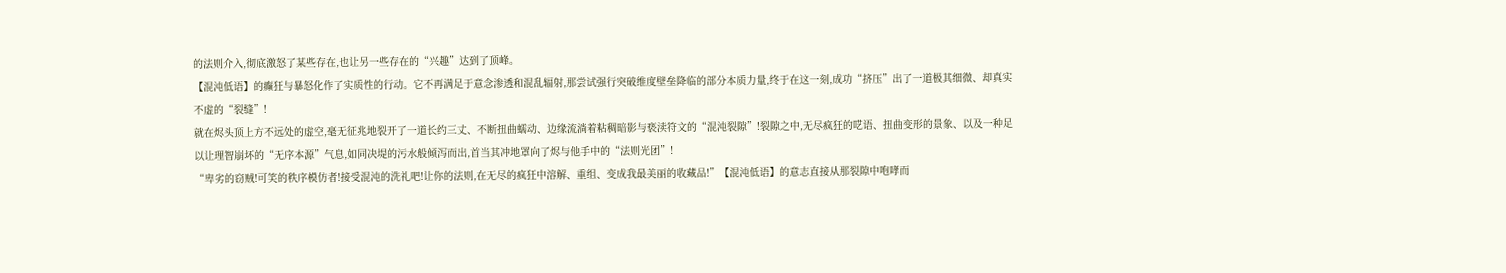的法则介入,彻底激怒了某些存在,也让另一些存在的“兴趣”达到了顶峰。
【混沌低语】的癫狂与暴怒化作了实质性的行动。它不再满足于意念渗透和混乱辐射,那尝试强行突破维度壁垒降临的部分本质力量,终于在这一刻,成功“挤压”出了一道极其细微、却真实不虚的“裂缝”!
就在烬头顶上方不远处的虚空,毫无征兆地裂开了一道长约三丈、不断扭曲蠕动、边缘流淌着粘稠暗影与亵渎符文的“混沌裂隙”!裂隙之中,无尽疯狂的呓语、扭曲变形的景象、以及一种足以让理智崩坏的“无序本源”气息,如同决堤的污水般倾泻而出,首当其冲地罩向了烬与他手中的“法则光团”!
“卑劣的窃贼!可笑的秩序模仿者!接受混沌的洗礼吧!让你的法则,在无尽的疯狂中溶解、重组、变成我最美丽的收藏品!”【混沌低语】的意志直接从那裂隙中咆哮而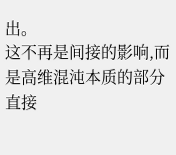出。
这不再是间接的影响,而是高维混沌本质的部分直接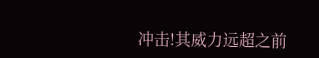冲击!其威力远超之前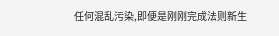任何混乱污染,即便是刚刚完成法则新生